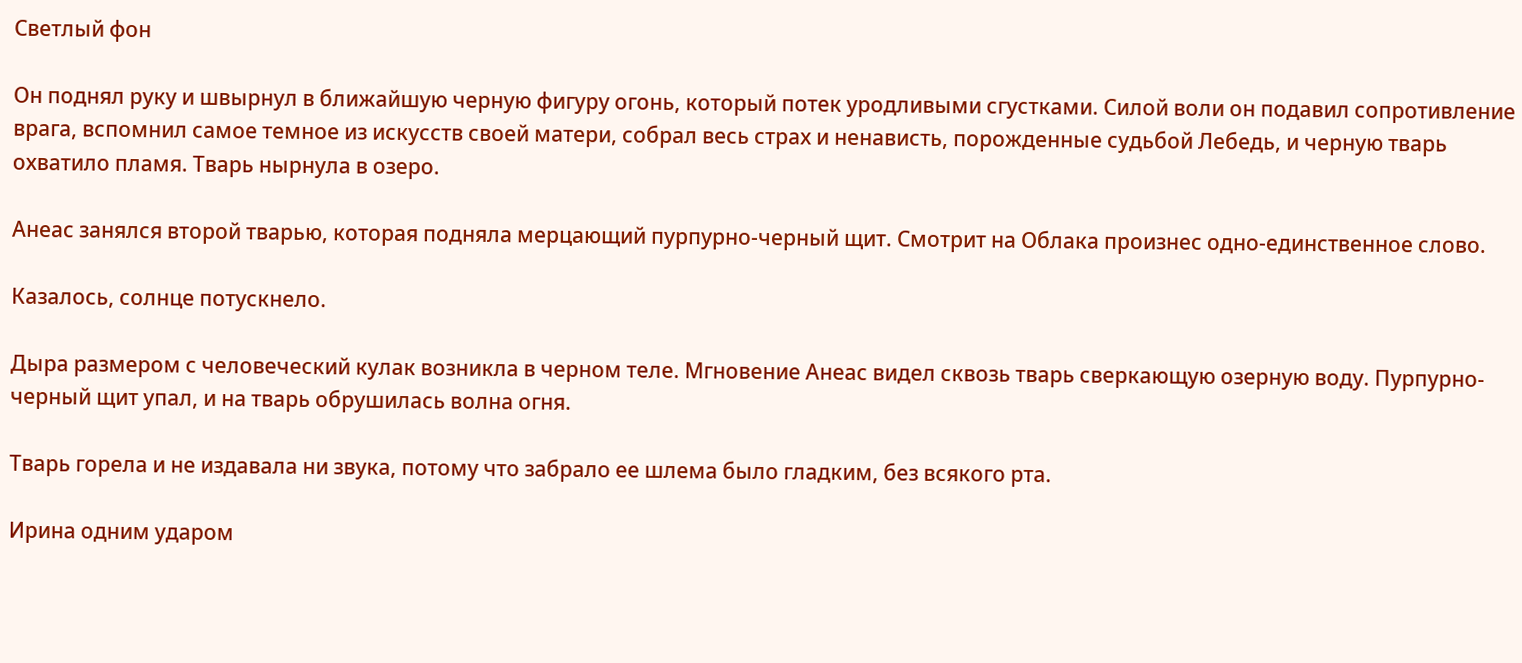Светлый фон

Он поднял руку и швырнул в ближайшую черную фигуру огонь, который потек уродливыми сгустками. Силой воли он подавил сопротивление врага, вспомнил самое темное из искусств своей матери, собрал весь страх и ненависть, порожденные судьбой Лебедь, и черную тварь охватило пламя. Тварь нырнула в озеро.

Анеас занялся второй тварью, которая подняла мерцающий пурпурно-черный щит. Смотрит на Облака произнес одно-единственное слово.

Казалось, солнце потускнело.

Дыра размером с человеческий кулак возникла в черном теле. Мгновение Анеас видел сквозь тварь сверкающую озерную воду. Пурпурно-черный щит упал, и на тварь обрушилась волна огня.

Тварь горела и не издавала ни звука, потому что забрало ее шлема было гладким, без всякого рта.

Ирина одним ударом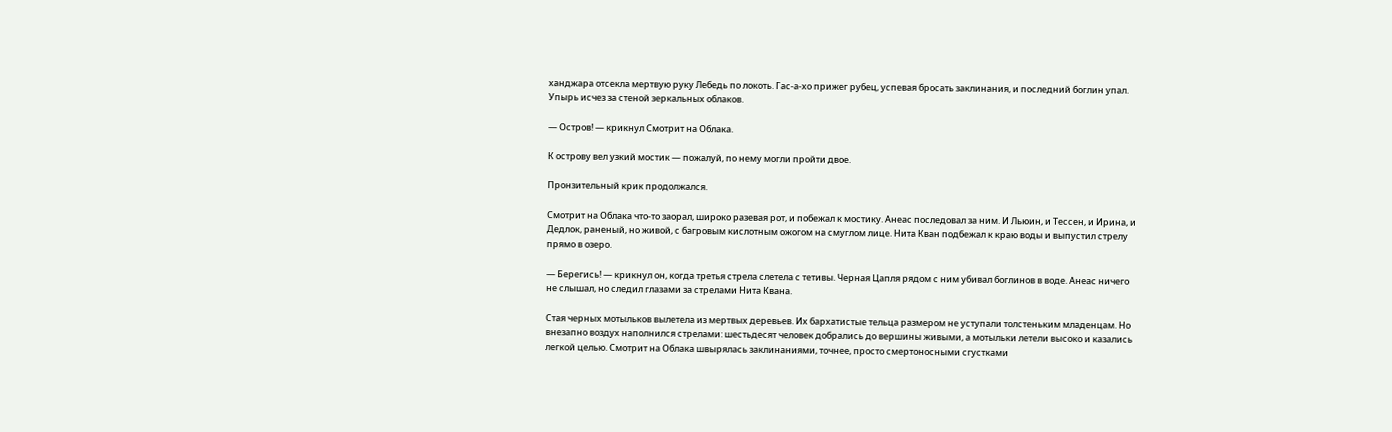ханджара отсекла мертвую руку Лебедь по локоть. Гас-а-хо прижег рубец, успевая бросать заклинания, и последний боглин упал. Упырь исчез за стеной зеркальных облаков.

— Остров! — крикнул Смотрит на Облака.

К острову вел узкий мостик — пожалуй, по нему могли пройти двое.

Пронзительный крик продолжался.

Смотрит на Облака что-то заорал, широко разевая рот, и побежал к мостику. Анеас последовал за ним. И Льюин, и Тессен, и Ирина, и Дедлок, раненый, но живой, с багровым кислотным ожогом на смуглом лице. Нита Кван подбежал к краю воды и выпустил стрелу прямо в озеро.

— Берегись! — крикнул он, когда третья стрела слетела с тетивы. Черная Цапля рядом с ним убивал боглинов в воде. Анеас ничего не слышал, но следил глазами за стрелами Нита Квана.

Стая черных мотыльков вылетела из мертвых деревьев. Их бархатистые тельца размером не уступали толстеньким младенцам. Но внезапно воздух наполнился стрелами: шестьдесят человек добрались до вершины живыми, а мотыльки летели высоко и казались легкой целью. Смотрит на Облака швырялась заклинаниями, точнее, просто смертоносными сгустками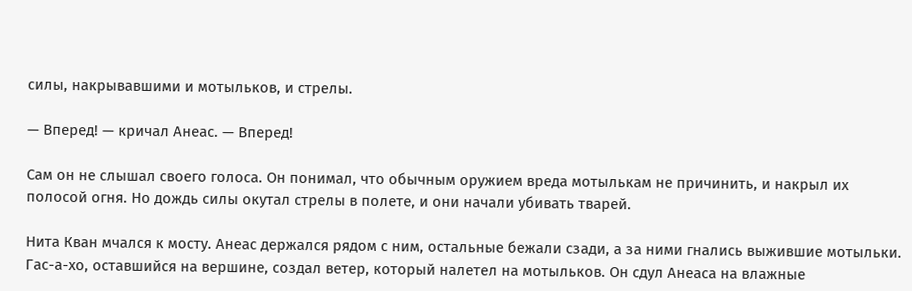силы, накрывавшими и мотыльков, и стрелы.

— Вперед! — кричал Анеас. — Вперед!

Сам он не слышал своего голоса. Он понимал, что обычным оружием вреда мотылькам не причинить, и накрыл их полосой огня. Но дождь силы окутал стрелы в полете, и они начали убивать тварей.

Нита Кван мчался к мосту. Анеас держался рядом с ним, остальные бежали сзади, а за ними гнались выжившие мотыльки. Гас-а-хо, оставшийся на вершине, создал ветер, который налетел на мотыльков. Он сдул Анеаса на влажные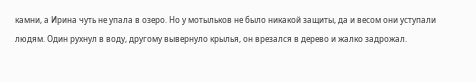камни, а Ирина чуть не упала в озеро. Но у мотыльков не было никакой защиты, да и весом они уступали людям. Один рухнул в воду, другому вывернуло крылья, он врезался в дерево и жалко задрожал.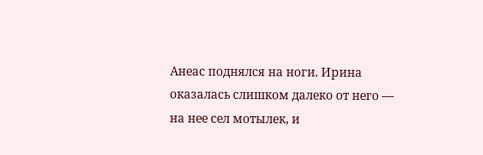Анеас поднялся на ноги. Ирина оказалась слишком далеко от него — на нее сел мотылек, и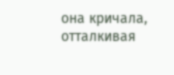она кричала, отталкивая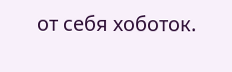от себя хоботок.